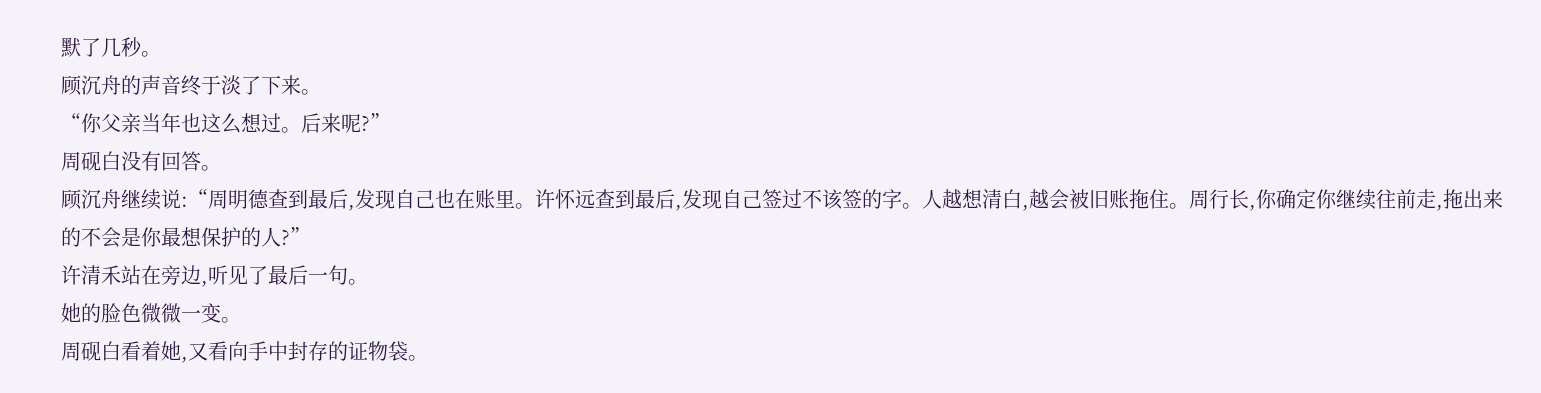默了几秒。
顾沉舟的声音终于淡了下来。
“你父亲当年也这么想过。后来呢?”
周砚白没有回答。
顾沉舟继续说:“周明德查到最后,发现自己也在账里。许怀远查到最后,发现自己签过不该签的字。人越想清白,越会被旧账拖住。周行长,你确定你继续往前走,拖出来的不会是你最想保护的人?”
许清禾站在旁边,听见了最后一句。
她的脸色微微一变。
周砚白看着她,又看向手中封存的证物袋。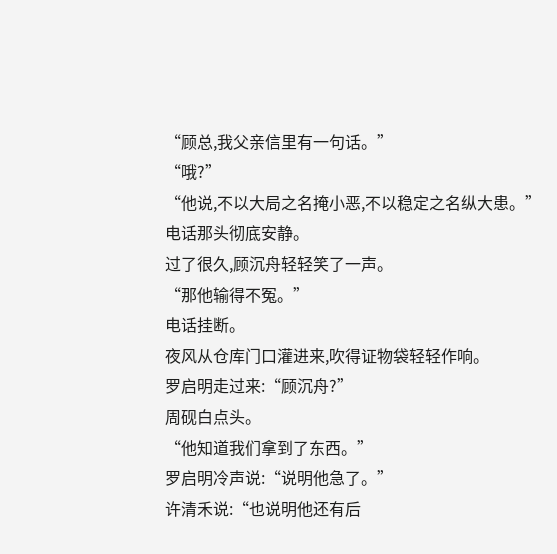“顾总,我父亲信里有一句话。”
“哦?”
“他说,不以大局之名掩小恶,不以稳定之名纵大患。”
电话那头彻底安静。
过了很久,顾沉舟轻轻笑了一声。
“那他输得不冤。”
电话挂断。
夜风从仓库门口灌进来,吹得证物袋轻轻作响。
罗启明走过来:“顾沉舟?”
周砚白点头。
“他知道我们拿到了东西。”
罗启明冷声说:“说明他急了。”
许清禾说:“也说明他还有后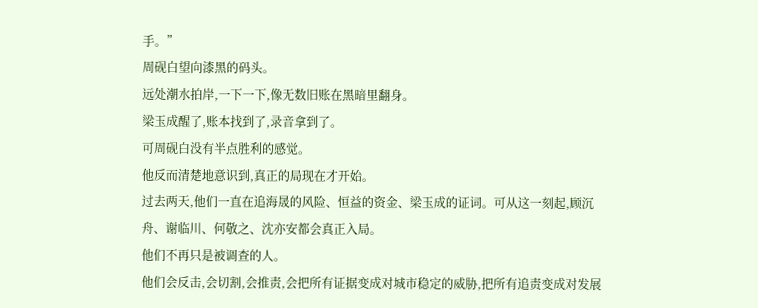手。”
周砚白望向漆黑的码头。
远处潮水拍岸,一下一下,像无数旧账在黑暗里翻身。
梁玉成醒了,账本找到了,录音拿到了。
可周砚白没有半点胜利的感觉。
他反而清楚地意识到,真正的局现在才开始。
过去两天,他们一直在追海晟的风险、恒益的资金、梁玉成的证词。可从这一刻起,顾沉舟、谢临川、何敬之、沈亦安都会真正入局。
他们不再只是被调查的人。
他们会反击,会切割,会推责,会把所有证据变成对城市稳定的威胁,把所有追责变成对发展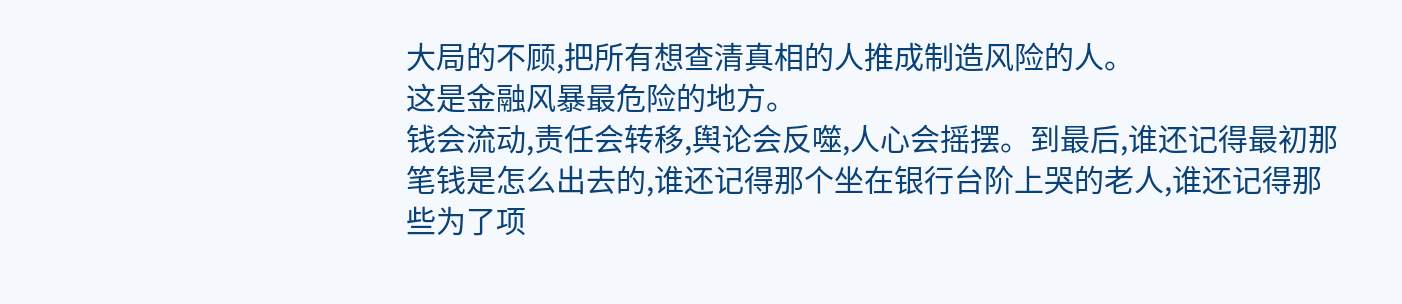大局的不顾,把所有想查清真相的人推成制造风险的人。
这是金融风暴最危险的地方。
钱会流动,责任会转移,舆论会反噬,人心会摇摆。到最后,谁还记得最初那笔钱是怎么出去的,谁还记得那个坐在银行台阶上哭的老人,谁还记得那些为了项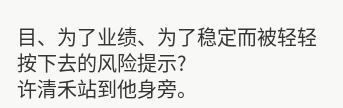目、为了业绩、为了稳定而被轻轻按下去的风险提示?
许清禾站到他身旁。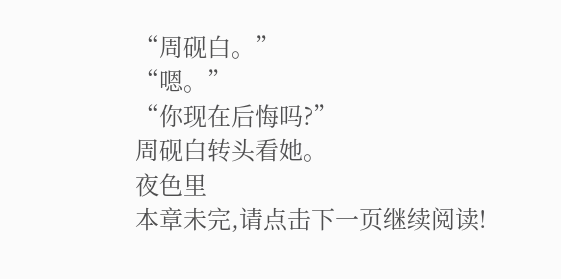“周砚白。”
“嗯。”
“你现在后悔吗?”
周砚白转头看她。
夜色里
本章未完,请点击下一页继续阅读!